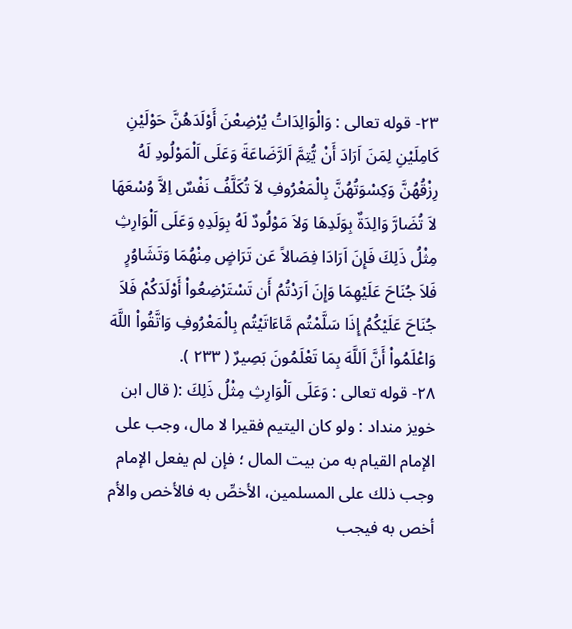٢٣- قوله تعالى : وَالْوَالِدَاتُ يُرْضِعْنَ أَوْلَدَهُنَّ حَوْلَيْنِ كَامِلَيْنِ لِمَنَ اَرَادَ أَنْ يُّتِمَّ اَلرَّضَاعَةَ وَعَلَى اَلْمَوْلُودِ لَهُ رِزْقُهُنَّ وَكِسْوَتُهُنَّ بِالْمَعْرُوفِ لاَ تُكَلَّفُ نَفْسٌ اِلاَّ وُسْعَهَا لاَ تُضَارَّ وَالِدَةٌ بِوَلَدِهَا وَلاَ مَوْلُودٌ لَهُ بِوَلَدِهِ وَعَلَى اَلْوَارِثِ مِثْلُ ذَلِكَ فَإِنَ اَرَادَا فِصَالاً عَن تَرَاضٍ مِنْهُمَا وَتَشَاوُرٍ فَلاَ جُنَاحَ عَلَيْهِمَا وَإِنَ اَرَدْتُمُ أَن تَسْتَرْضِعُواْ أَوْلَدَكُمْ فَلاَ جُنَاحَ عَلَيْكُمُ إِذَا سَلَّمْتُم مَّاءَاتَيْتُم بِالْمَعْرُوفِ وَاتَّقُواْ اللَّهَ وَاعْلَمُواْ أَنَّ اَللَّهَ بِمَا تَعْلَمُونَ بَصِيرٌ ( ٢٣٣ ).
٢٨- قوله تعالى : وَعَلَى اَلْوَارِثِ مِثْلُ ذَلِكَ :( قال ابن خويز منداد : ولو كان اليتيم فقيرا لا مال، وجب على الإمام القيام به من بيت المال ؛ فإن لم يفعل الإمام وجب ذلك على المسلمين، الأخصِّ به فالأخص والأم أخص به فيجب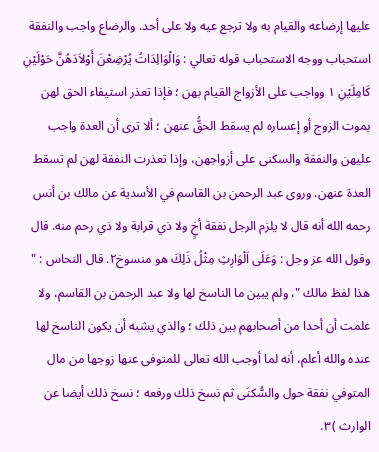عليها إرضاعه والقيام به ولا ترجع عيه ولا على أحد. والرضاع واجب والنفقة استحباب ووجه الاستحباب قوله تعالي : وَالْوَالِدَاتُ يُرْضِعْنَ أَوْلاَدَهُنَّ حَوْلَيْنِ كَامِلَيْنِ ١ وواجب على الأزواج القيام بهن ؛ فإذا تعذر استيفاء الحق لهن بموت الزوج أو إعساره لم يسقط الحقُّ عنهن ؛ ألا ترى أن العدة واجب عليهن والنفقة والسكنى على أزواجهن، وإذا تعذرت النفقة لهن لم تسقط العدة عنهن. وروى عبد الرحمن بن القاسم في الأسدية عن مالك بن أنس رحمه الله أنه قال لا يلزم الرجل نفقة أخٍ ولا ذي قرابة ولا ذي رحم منه. قال وقول الله عز وجل : وَعَلَى اَلْوَارِثِ مِثْلُ ذَلِكَ هو منسوخ٢. قال النحاس : " هذا لفظ مالك "، ولم يبين ما الناسخ لها ولا عبد الرحمن بن القاسم، ولا علمت أن أحدا من أصحابهم بين ذلك ؛ والذي يشبه أن يكون الناسخ لها عنده والله أعلم، أنه لما أوجب الله تعالى للمتوفى عنها زوجها من مال المتوفي نفقة حول والسُّكنَى ثم نسخ ذلك ورفعه ؛ نسخ ذلك أيضا عن الوارث )٣.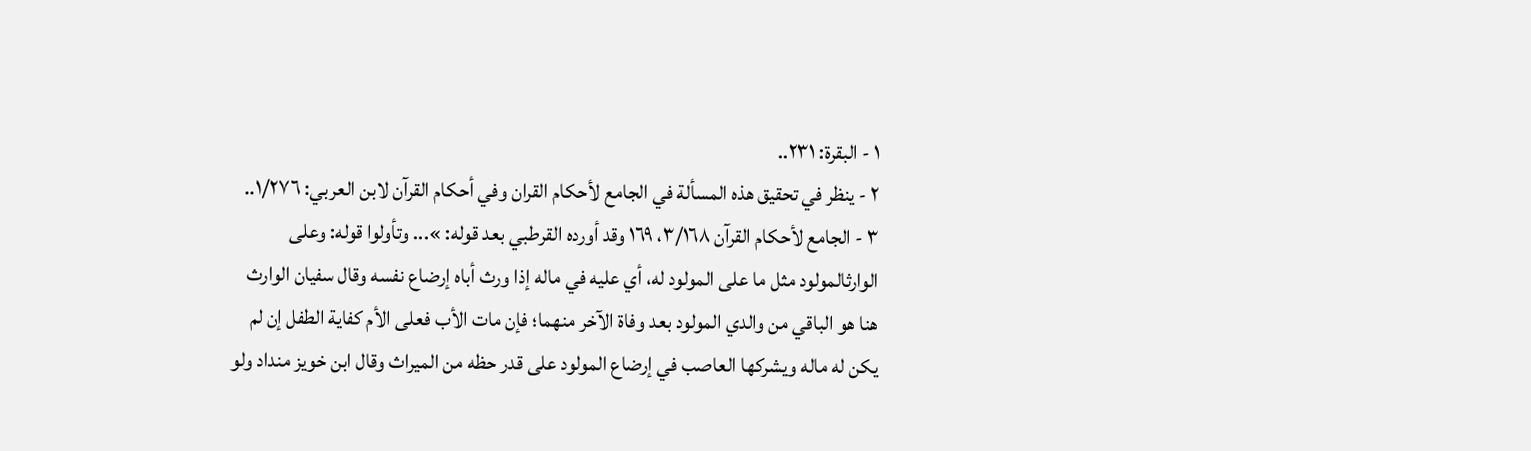١ - البقرة: ٢٣١..
٢ - ينظر في تحقيق هذه المسألة في الجامع لأحكام القران وفي أحكام القرآن لابن العربي: ١/٢٧٦..
٣ - الجامع لأحكام القرآن ٣/١٦٨، ١٦٩ وقد أورده القرطبي بعد قوله: »... وتأولوا قوله: وعلى الوارثالمولود مثل ما على المولود له، أي عليه في ماله إذا ورث أباه إرضاع نفسه وقال سفيان الوارث هنا هو الباقي من والدي المولود بعد وفاة الآخر منهما؛ فإن مات الأب فعلى الأم كفاية الطفل إن لم يكن له ماله ويشركها العاصب في إرضاع المولود على قدر حظه من الميراث وقال ابن خويز منداد ولو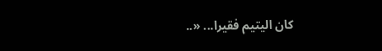كان اليتيم فقيرا... «..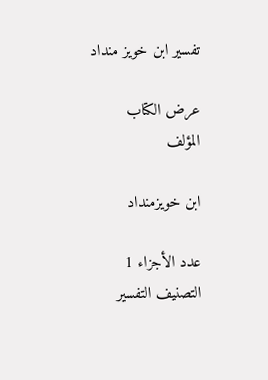تفسير ابن خويز منداد

عرض الكتاب
المؤلف

ابن خويزمنداد

عدد الأجزاء 1
التصنيف التفسير